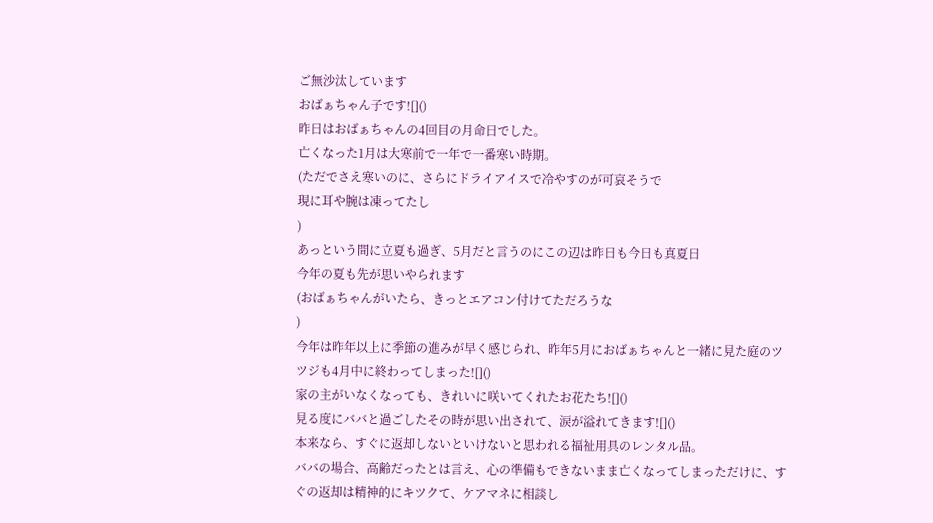ご無沙汰しています
おばぁちゃん子です![]()
昨日はおばぁちゃんの4回目の月命日でした。
亡くなった1月は大寒前で一年で一番寒い時期。
(ただでさえ寒いのに、さらにドライアイスで冷やすのが可哀そうで
現に耳や腕は凍ってたし
)
あっという間に立夏も過ぎ、5月だと言うのにこの辺は昨日も今日も真夏日
今年の夏も先が思いやられます
(おばぁちゃんがいたら、きっとエアコン付けてただろうな
)
今年は昨年以上に季節の進みが早く感じられ、昨年5月におばぁちゃんと一緒に見た庭のツツジも4月中に終わってしまった![]()
家の主がいなくなっても、きれいに咲いてくれたお花たち![]()
見る度にババと過ごしたその時が思い出されて、涙が溢れてきます![]()
本来なら、すぐに返却しないといけないと思われる福祉用具のレンタル品。
ババの場合、高齢だったとは言え、心の準備もできないまま亡くなってしまっただけに、すぐの返却は精神的にキツクて、ケアマネに相談し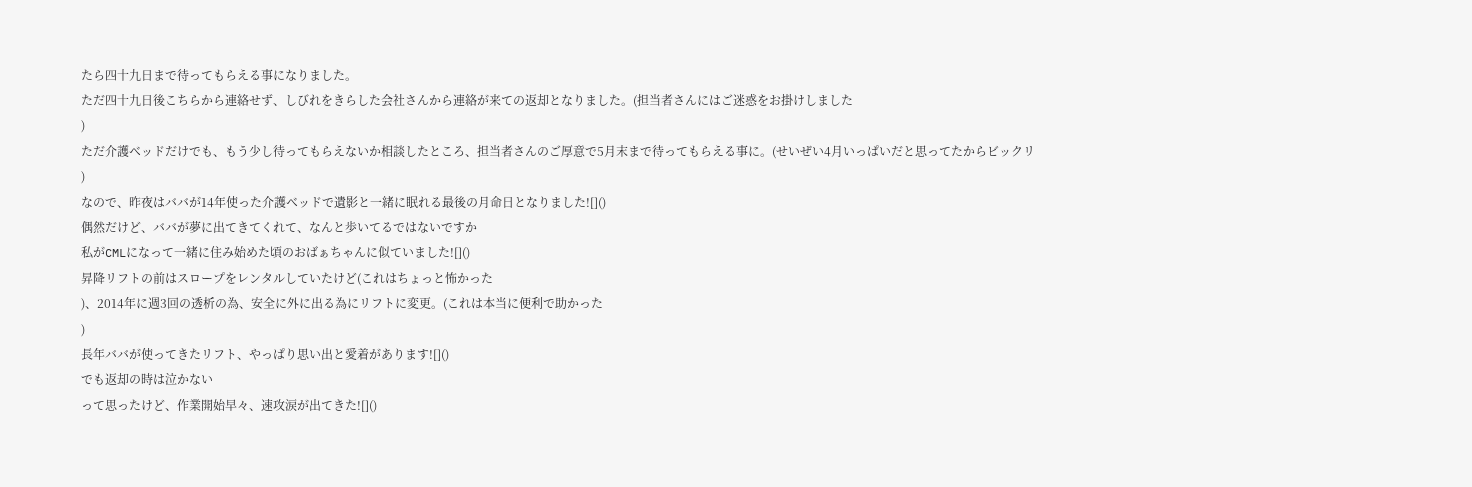たら四十九日まで待ってもらえる事になりました。
ただ四十九日後こちらから連絡せず、しびれをきらした会社さんから連絡が来ての返却となりました。(担当者さんにはご迷惑をお掛けしました
)
ただ介護ベッドだけでも、もう少し待ってもらえないか相談したところ、担当者さんのご厚意で5月末まで待ってもらえる事に。(せいぜい4月いっぱいだと思ってたからビックリ
)
なので、昨夜はババが14年使った介護ベッドで遺影と一緒に眠れる最後の月命日となりました![]()
偶然だけど、ババが夢に出てきてくれて、なんと歩いてるではないですか
私がCMLになって一緒に住み始めた頃のおばぁちゃんに似ていました![]()
昇降リフトの前はスロープをレンタルしていたけど(これはちょっと怖かった
)、2014年に週3回の透析の為、安全に外に出る為にリフトに変更。(これは本当に便利で助かった
)
長年ババが使ってきたリフト、やっぱり思い出と愛着があります![]()
でも返却の時は泣かない
って思ったけど、作業開始早々、速攻涙が出てきた![]()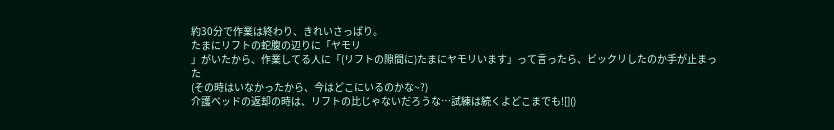約30分で作業は終わり、きれいさっぱり。
たまにリフトの蛇腹の辺りに「ヤモリ
」がいたから、作業してる人に「(リフトの隙間に)たまにヤモリいます」って言ったら、ビックリしたのか手が止まった
(その時はいなかったから、今はどこにいるのかな~?)
介護ベッドの返却の時は、リフトの比じゃないだろうな…試練は続くよどこまでも![]()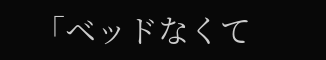「ベッドなくて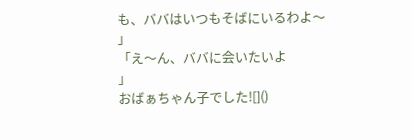も、ババはいつもそばにいるわよ〜
」
「え〜ん、ババに会いたいよ
」
おばぁちゃん子でした![]()